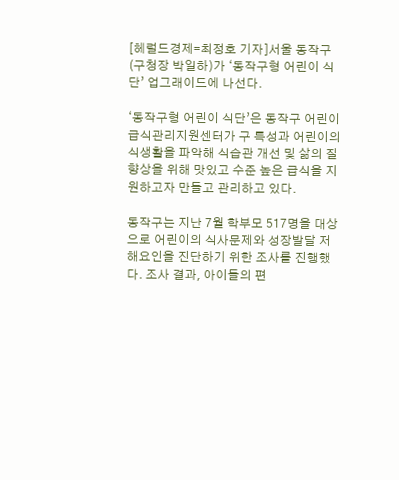[헤럴드경제=최정호 기자]서울 동작구(구청장 박일하)가 ‘동작구형 어린이 식단’ 업그래이드에 나선다.

‘동작구형 어린이 식단’은 동작구 어린이급식관리지원센터가 구 특성과 어린이의 식생활을 파악해 식습관 개선 및 삶의 질 향상을 위해 맛있고 수준 높은 급식을 지원하고자 만들고 관리하고 있다.

동작구는 지난 7월 학부모 517명을 대상으로 어린이의 식사문제와 성장발달 저해요인을 진단하기 위한 조사를 진행했다. 조사 결과, 아이들의 편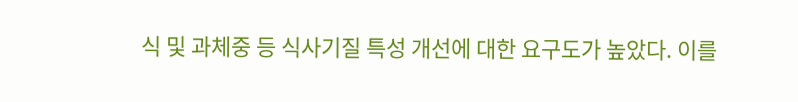식 및 과체중 등 식사기질 특성 개선에 대한 요구도가 높았다. 이를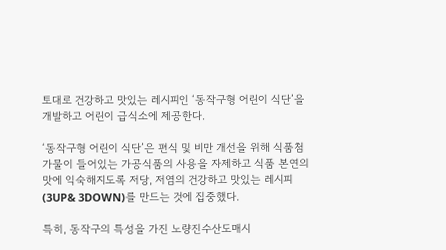토대로 건강하고 맛있는 레시피인 ‘동작구형 어린이 식단’을 개발하고 어린이 급식소에 제공한다.

‘동작구형 어린이 식단’은 편식 및 비만 개선을 위해 식품첨가물이 들어있는 가공식품의 사용을 자제하고 식품 본연의 맛에 익숙해지도록 저당, 저염의 건강하고 맛있는 레시피(3UP& 3DOWN)를 만드는 것에 집중했다.

특히, 동작구의 특성을 가진 노량진수산도매시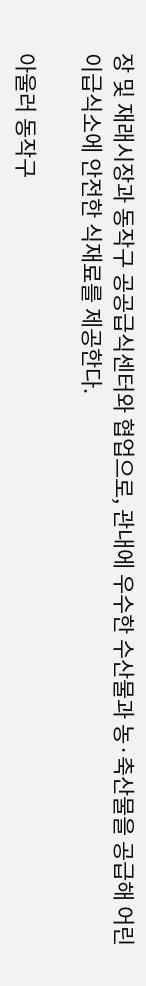장 및 재래시장과 동작구 공공급식센터와 협업으로, 관내에 우수한 수산물과 농·축산물을 공급해 어린이급식소에 안전한 식재료를 제공한다.

아울러 동작구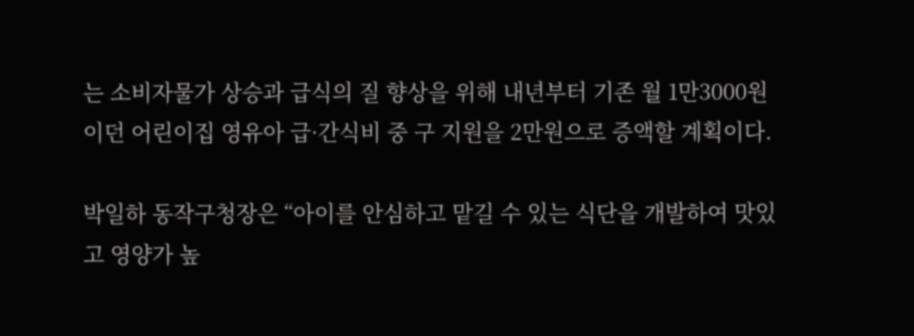는 소비자물가 상승과 급식의 질 향상을 위해 내년부터 기존 월 1만3000원이던 어린이집 영유아 급·간식비 중 구 지원을 2만원으로 증액할 계획이다.

박일하 동작구청장은 “아이를 안심하고 맡길 수 있는 식단을 개발하여 맛있고 영양가 높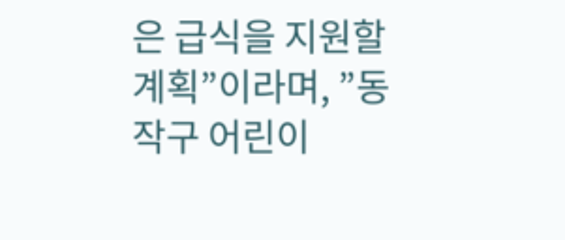은 급식을 지원할 계획”이라며, ”동작구 어린이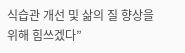식습관 개선 및 삶의 질 향상을 위해 힘쓰겠다”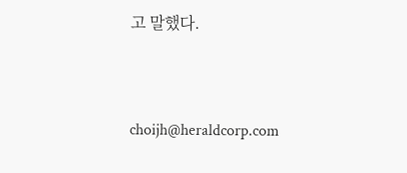고 말했다.


choijh@heraldcorp.com